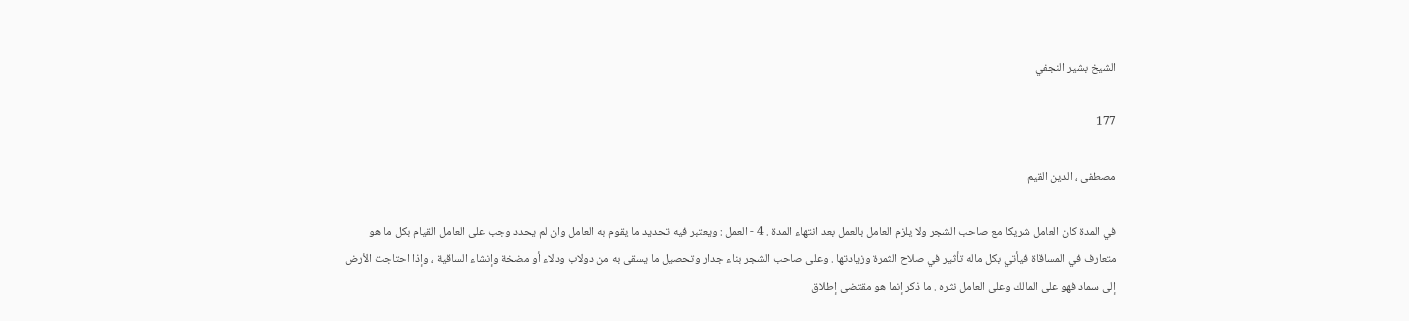الشيخ بشير النجفي

177

مصطفى ، الدين القيم

في المدة كان العامل شريكا مع صاحب الشجر ولا يلزم العامل بالعمل بعد انتهاء المدة . 4 - العمل : ويعتبر فيه تحديد ما يقوم به العامل وان لم يحدد وجب على العامل القيام بكل ما هو متعارف في المساقاة فيأتي بكل ماله تأثير في صلاح الثمرة وزيادتها . وعلى صاحب الشجر بناء جدار وتحصيل ما يسقى به من دولاب ودلاء أو مضخة وإنشاء الساقية ، وإذا احتاجت الأرض إلى سماد فهو على المالك وعلى العامل نثره . ما ذكر إنما هو مقتضى إطلاق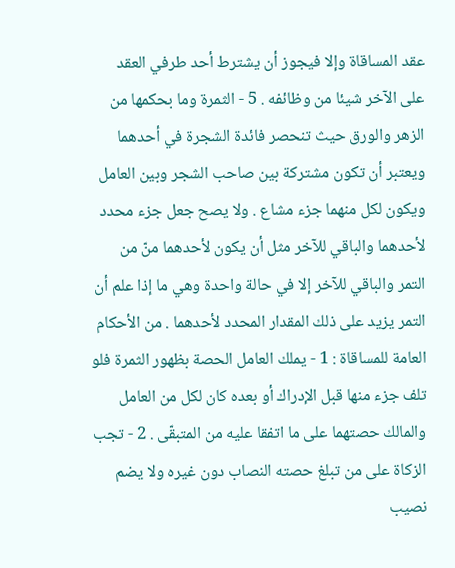عقد المساقاة وإلا فيجوز أن يشترط أحد طرفي العقد على الآخر شيئا من وظائفه . 5 - الثمرة وما بحكمها من الزهر والورق حيث تنحصر فائدة الشجرة في أحدهما ويعتبر أن تكون مشتركة بين صاحب الشجر وبين العامل ويكون لكل منهما جزء مشاع . ولا يصح جعل جزء محدد لأحدهما والباقي للآخر مثل أن يكون لأحدهما منّ من التمر والباقي للآخر إلا في حالة واحدة وهي ما إذا علم أن التمر يزيد على ذلك المقدار المحدد لأحدهما . من الأحكام العامة للمساقاة : 1 - يملك العامل الحصة بظهور الثمرة فلو تلف جزء منها قبل الإدراك أو بعده كان لكل من العامل والمالك حصتهما على ما اتفقا عليه من المتبقّى . 2 - تجب الزكاة على من تبلغ حصته النصاب دون غيره ولا يضم نصيب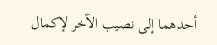أحدهما إلى نصيب الآخر لإكمال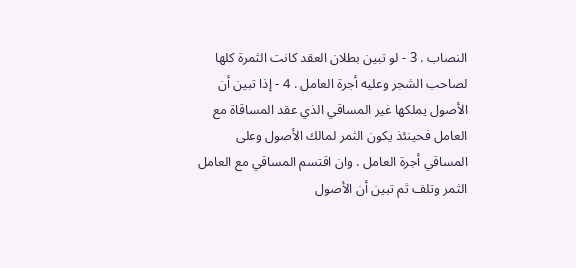النصاب . 3 - لو تبين بطلان العقد كانت الثمرة كلها لصاحب الشجر وعليه أجرة العامل . 4 - إذا تبين أن الأصول يملكها غير المساقي الذي عقد المساقاة مع العامل فحينئذ يكون الثمر لمالك الأصول وعلى المساقي أجرة العامل . وان اقتسم المساقي مع العامل الثمر وتلف ثم تبين أن الأصول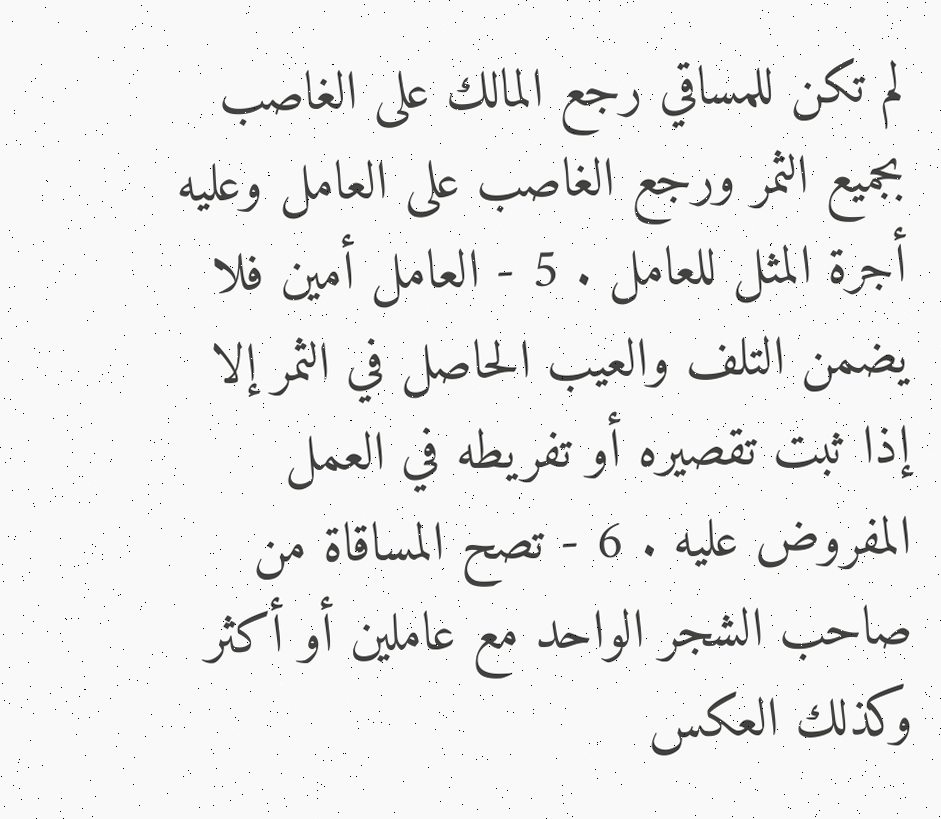لم تكن للمساقي رجع المالك على الغاصب بجميع الثمر ورجع الغاصب على العامل وعليه أجرة المثل للعامل . 5 - العامل أمين فلا يضمن التلف والعيب الحاصل في الثمر إلا إذا ثبت تقصيره أو تفريطه في العمل المفروض عليه . 6 - تصح المساقاة من صاحب الشجر الواحد مع عاملين أو أكثر وكذلك العكس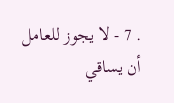. 7 - لا يجوز للعامل أن يساقي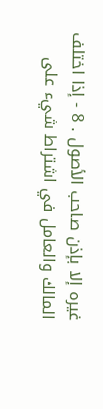غيره إلا بإذن صاحب الأصول . 8 - إذا اختلف المالك والعامل في اشتراط شيء على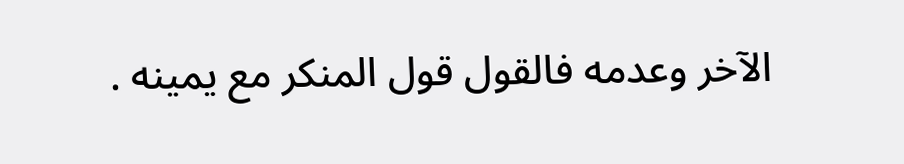الآخر وعدمه فالقول قول المنكر مع يمينه .